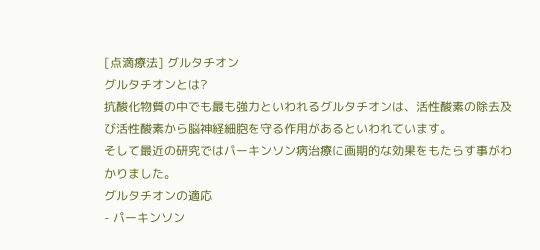[点滴療法] グルタチオン
グルタチオンとは?
抗酸化物質の中でも最も強力といわれるグルタチオンは、活性酸素の除去及び活性酸素から脳神経細胞を守る作用があるといわれています。
そして最近の研究ではパーキンソン病治療に画期的な効果をもたらす事がわかりました。
グルタチオンの適応
- パーキンソン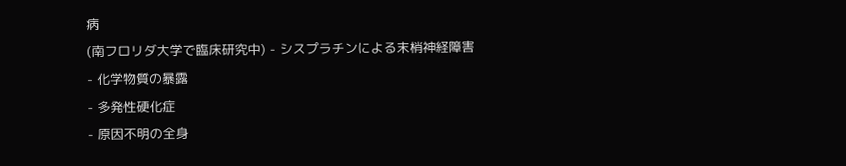病
(南フロリダ大学で臨床研究中) - シスプラチンによる末梢神経障害
- 化学物質の暴露
- 多発性硬化症
- 原因不明の全身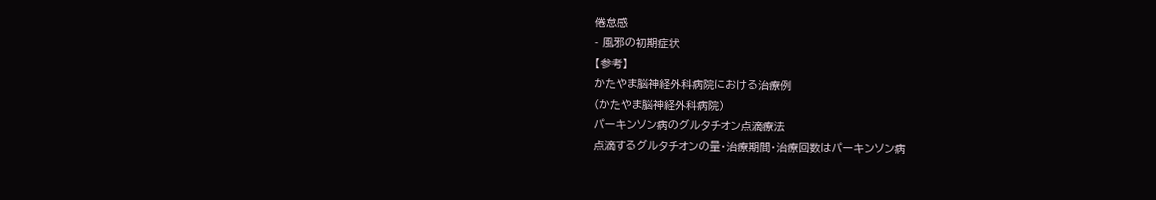倦怠感
- 風邪の初期症状
【参考】
かたやま脳神経外科病院における治療例
(かたやま脳神経外科病院)
パーキンソン病のグルタチオン点滴療法
点滴するグルタチオンの量・治療期間・治療回数はパーキンソン病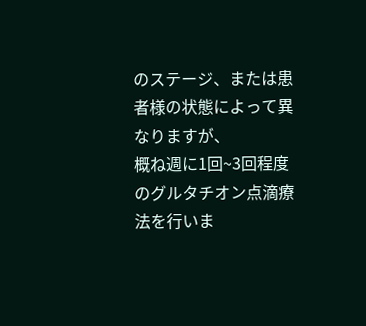のステージ、または患者様の状態によって異なりますが、
概ね週に1回~3回程度のグルタチオン点滴療法を行いま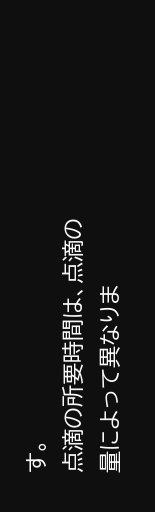す。
点滴の所要時間は、点滴の量によって異なりま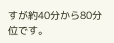すが約40分から80分位です。